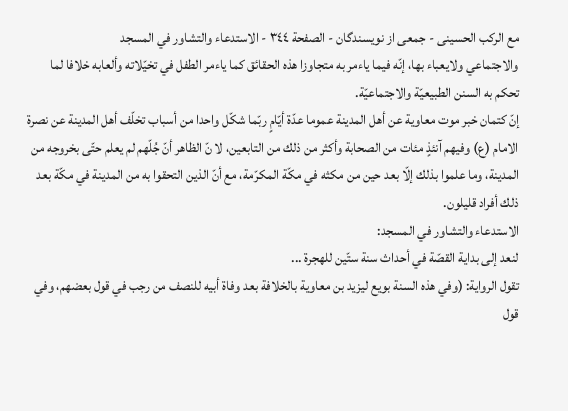مع الركب الحسينى - جمعی از نویسندگان - الصفحة ٣٤٤ - الاستدعاء والتشاور في المسجد
والاجتماعي ولايعباء بها، إنّه فيما ياءمر به متجاوزا هذه الحقائق كما ياءمر الطفل في تخيّلاته وألعابه خلافا لما تحكم به السنن الطبيعيّة والاجتماعيّة.
إنّ كتمان خبر موت معاوية عن أهل المدينة عموما عدّة أيّامٍ ربّما شكّل واحدا من أسباب تخلّف أهل المدينة عن نصرة الامام (ع) وفيهم آنئذٍ مئات من الصحابة وأكثر من ذلك من التابعين، لا نّ الظاهر أنّ جُلّهم لم يعلم حتّى بخروجه من المدينة، وما علموا بذلك إلّا بعد حين من مكثه في مكّة المكرّمة، مع أنّ الذين التحقوا به من المدينة في مكّة بعد ذلك أفراد قليلون.
الاستدعاء والتشاور في المسجد:
لنعد إلى بداية القصّة في أحداث سنة ستّين للهجرة ...
تقول الرواية: (وفي هذه السنة بويع ليزيد بن معاوية بالخلافة بعد وفاة أبيه للنصف من رجب في قول بعضهم، وفي قول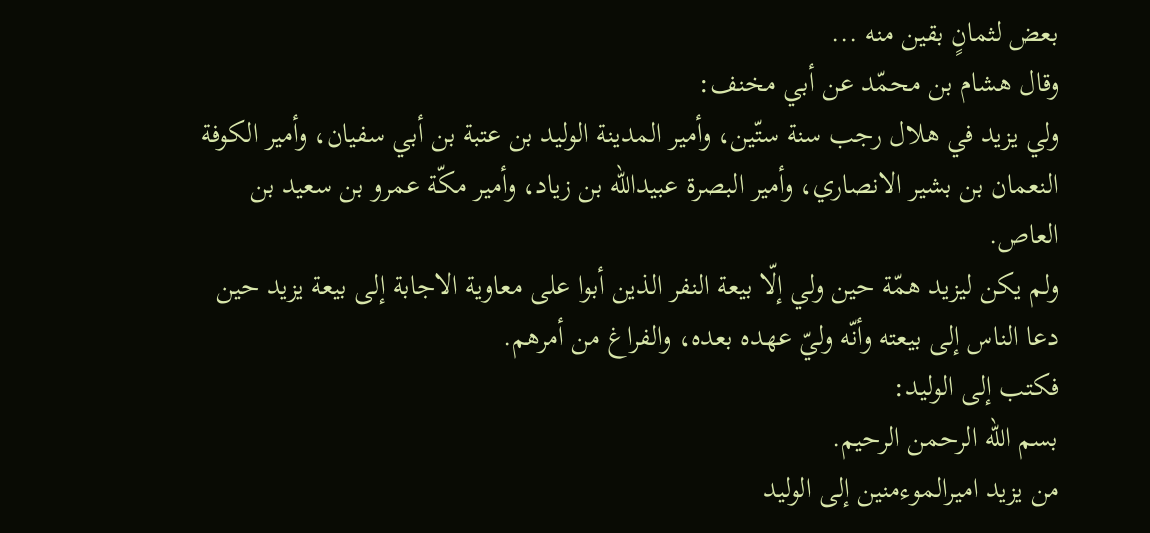بعض لثمانٍ بقين منه ...
وقال هشام بن محمّد عن أبي مخنف:
ولي يزيد في هلال رجب سنة ستّين، وأمير المدينة الوليد بن عتبة بن أبي سفيان، وأمير الكوفة النعمان بن بشير الانصاري، وأمير البصرة عبيداللّه بن زياد، وأمير مكّة عمرو بن سعيد بن العاص.
ولم يكن ليزيد همّة حين ولي إلّا بيعة النفر الذين أبوا على معاوية الاجابة إلى بيعة يزيد حين دعا الناس إلى بيعته وأنّه وليّ عهده بعده، والفراغ من أمرهم.
فكتب إلى الوليد:
بسم اللّه الرحمن الرحيم.
من يزيد اميرالموءمنين إلى الوليد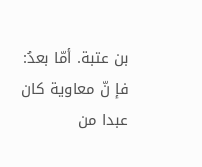بن عتبة. أمّا بعدُ: فإ نّ معاوية كان عبدا من